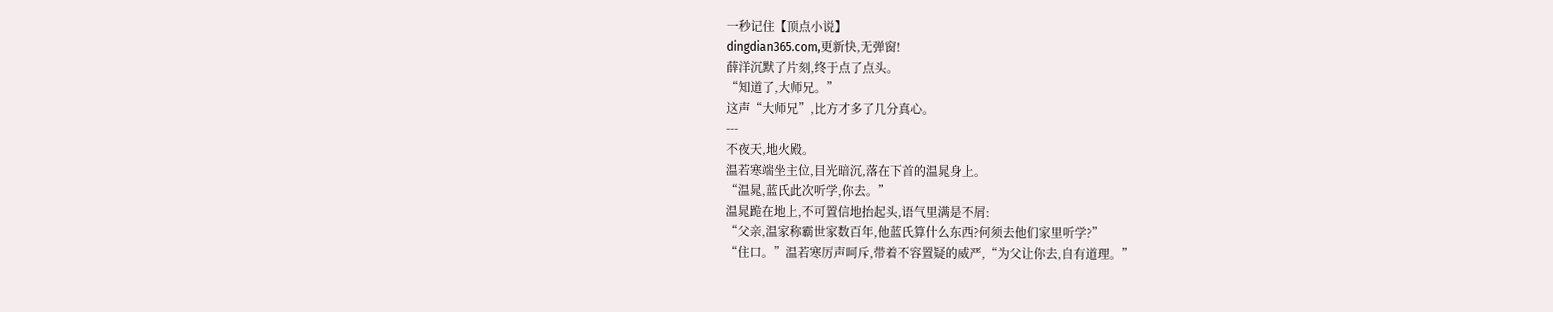一秒记住【顶点小说】
dingdian365.com,更新快,无弹窗!
薛洋沉默了片刻,终于点了点头。
“知道了,大师兄。”
这声“大师兄”,比方才多了几分真心。
---
不夜天,地火殿。
温若寒端坐主位,目光暗沉,落在下首的温晁身上。
“温晁,蓝氏此次听学,你去。”
温晁跪在地上,不可置信地抬起头,语气里满是不屑:
“父亲,温家称霸世家数百年,他蓝氏算什么东西?何须去他们家里听学?”
“住口。”温若寒厉声呵斥,带着不容置疑的威严,“为父让你去,自有道理。”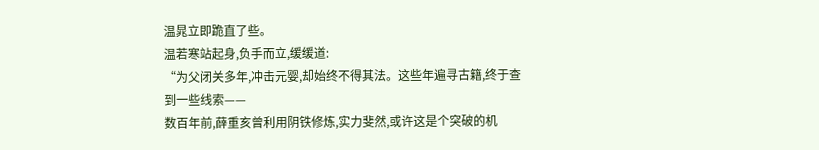温晁立即跪直了些。
温若寒站起身,负手而立,缓缓道:
“为父闭关多年,冲击元婴,却始终不得其法。这些年遍寻古籍,终于查到一些线索——
数百年前,薛重亥曾利用阴铁修炼,实力斐然,或许这是个突破的机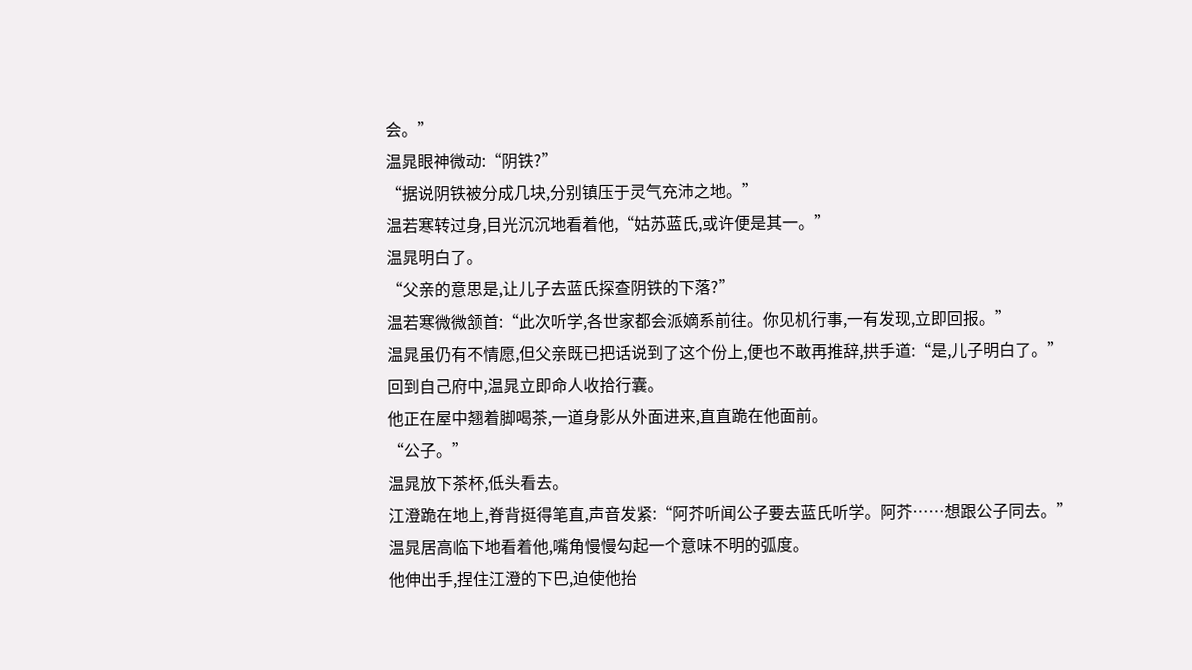会。”
温晁眼神微动:“阴铁?”
“据说阴铁被分成几块,分别镇压于灵气充沛之地。”
温若寒转过身,目光沉沉地看着他,“姑苏蓝氏,或许便是其一。”
温晁明白了。
“父亲的意思是,让儿子去蓝氏探查阴铁的下落?”
温若寒微微颔首:“此次听学,各世家都会派嫡系前往。你见机行事,一有发现,立即回报。”
温晁虽仍有不情愿,但父亲既已把话说到了这个份上,便也不敢再推辞,拱手道:“是,儿子明白了。”
回到自己府中,温晁立即命人收拾行囊。
他正在屋中翘着脚喝茶,一道身影从外面进来,直直跪在他面前。
“公子。”
温晁放下茶杯,低头看去。
江澄跪在地上,脊背挺得笔直,声音发紧:“阿芥听闻公子要去蓝氏听学。阿芥……想跟公子同去。”
温晁居高临下地看着他,嘴角慢慢勾起一个意味不明的弧度。
他伸出手,捏住江澄的下巴,迫使他抬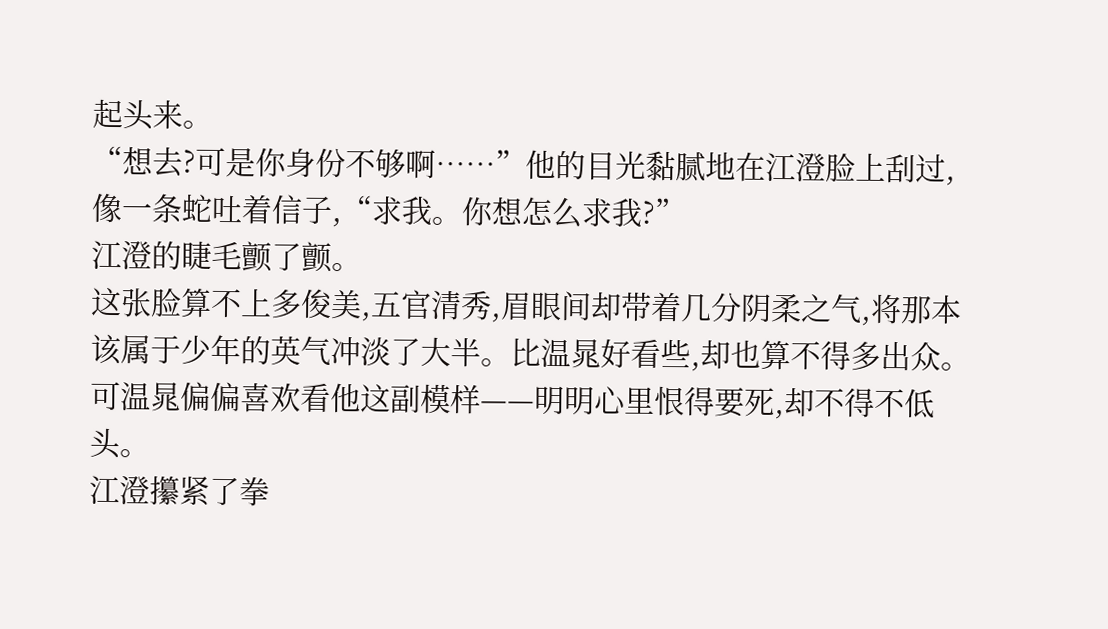起头来。
“想去?可是你身份不够啊……”他的目光黏腻地在江澄脸上刮过,像一条蛇吐着信子,“求我。你想怎么求我?”
江澄的睫毛颤了颤。
这张脸算不上多俊美,五官清秀,眉眼间却带着几分阴柔之气,将那本该属于少年的英气冲淡了大半。比温晁好看些,却也算不得多出众。
可温晁偏偏喜欢看他这副模样——明明心里恨得要死,却不得不低头。
江澄攥紧了拳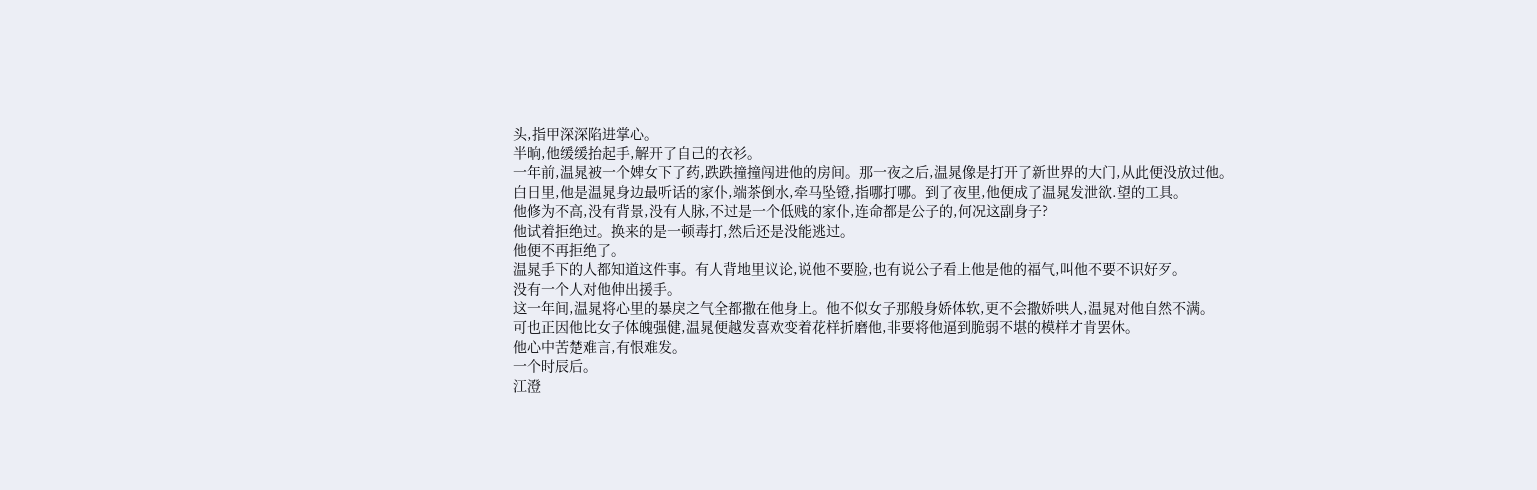头,指甲深深陷进掌心。
半晌,他缓缓抬起手,解开了自己的衣衫。
一年前,温晁被一个婢女下了药,跌跌撞撞闯进他的房间。那一夜之后,温晁像是打开了新世界的大门,从此便没放过他。
白日里,他是温晁身边最听话的家仆,端茶倒水,牵马坠镫,指哪打哪。到了夜里,他便成了温晁发泄欲.望的工具。
他修为不高,没有背景,没有人脉,不过是一个低贱的家仆,连命都是公子的,何况这副身子?
他试着拒绝过。换来的是一顿毒打,然后还是没能逃过。
他便不再拒绝了。
温晁手下的人都知道这件事。有人背地里议论,说他不要脸,也有说公子看上他是他的福气,叫他不要不识好歹。
没有一个人对他伸出援手。
这一年间,温晁将心里的暴戾之气全都撒在他身上。他不似女子那般身娇体软,更不会撒娇哄人,温晁对他自然不满。
可也正因他比女子体魄强健,温晁便越发喜欢变着花样折磨他,非要将他逼到脆弱不堪的模样才肯罢休。
他心中苦楚难言,有恨难发。
一个时辰后。
江澄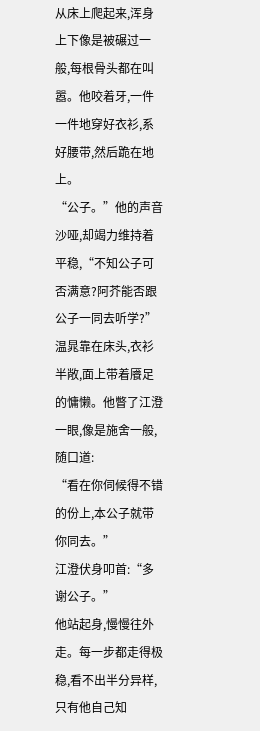从床上爬起来,浑身上下像是被碾过一般,每根骨头都在叫嚣。他咬着牙,一件一件地穿好衣衫,系好腰带,然后跪在地上。
“公子。”他的声音沙哑,却竭力维持着平稳,“不知公子可否满意?阿芥能否跟公子一同去听学?”
温晁靠在床头,衣衫半敞,面上带着餍足的慵懒。他瞥了江澄一眼,像是施舍一般,随口道:
“看在你伺候得不错的份上,本公子就带你同去。”
江澄伏身叩首:“多谢公子。”
他站起身,慢慢往外走。每一步都走得极稳,看不出半分异样,只有他自己知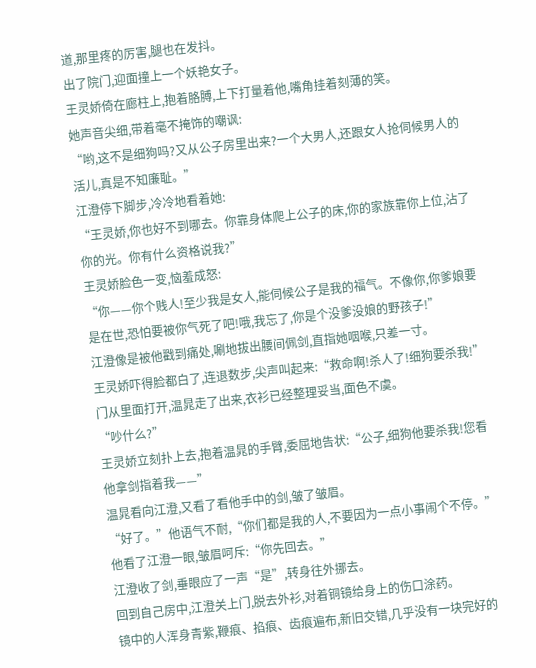道,那里疼的厉害,腿也在发抖。
出了院门,迎面撞上一个妖艳女子。
王灵娇倚在廊柱上,抱着胳膊,上下打量着他,嘴角挂着刻薄的笑。
她声音尖细,带着毫不掩饰的嘲讽:
“哟,这不是细狗吗?又从公子房里出来?一个大男人,还跟女人抢伺候男人的活儿,真是不知廉耻。”
江澄停下脚步,冷冷地看着她:
“王灵娇,你也好不到哪去。你靠身体爬上公子的床,你的家族靠你上位,沾了你的光。你有什么资格说我?”
王灵娇脸色一变,恼羞成怒:
“你——你个贱人!至少我是女人,能伺候公子是我的福气。不像你,你爹娘要是在世,恐怕要被你气死了吧!哦,我忘了,你是个没爹没娘的野孩子!”
江澄像是被他戳到痛处,唰地拔出腰间佩剑,直指她咽喉,只差一寸。
王灵娇吓得脸都白了,连退数步,尖声叫起来:“救命啊!杀人了!细狗要杀我!”
门从里面打开,温晁走了出来,衣衫已经整理妥当,面色不虞。
“吵什么?”
王灵娇立刻扑上去,抱着温晁的手臂,委屈地告状:“公子,细狗他要杀我!您看他拿剑指着我——”
温晁看向江澄,又看了看他手中的剑,皱了皱眉。
“好了。”他语气不耐,“你们都是我的人,不要因为一点小事闹个不停。”
他看了江澄一眼,皱眉呵斥:“你先回去。”
江澄收了剑,垂眼应了一声“是”,转身往外挪去。
回到自己房中,江澄关上门,脱去外衫,对着铜镜给身上的伤口涂药。
镜中的人浑身青紫,鞭痕、掐痕、齿痕遍布,新旧交错,几乎没有一块完好的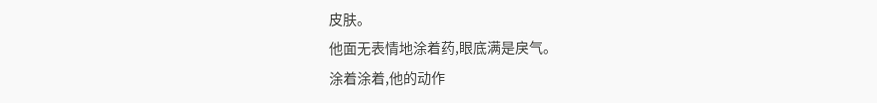皮肤。
他面无表情地涂着药,眼底满是戾气。
涂着涂着,他的动作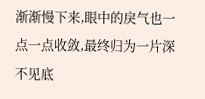渐渐慢下来,眼中的戾气也一点一点收敛,最终归为一片深不见底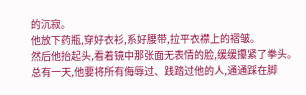的沉寂。
他放下药瓶,穿好衣衫,系好腰带,拉平衣襟上的褶皱。
然后他抬起头,看着镜中那张面无表情的脸,缓缓攥紧了拳头。
总有一天,他要将所有侮辱过、践踏过他的人,通通踩在脚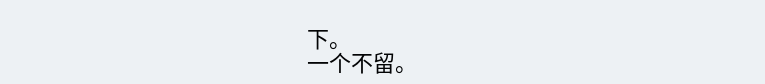下。
一个不留。